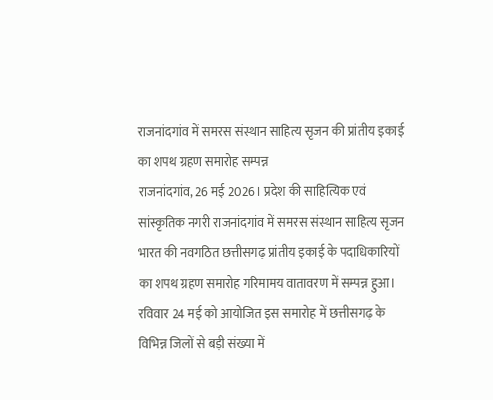राजनांदगांव में समरस संस्थान साहित्य सृजन की प्रांतीय इकाई का शपथ ग्रहण समारोह सम्पन्न
राजनांदगांव, 26 मई 2026। प्रदेश की साहित्यिक एवं सांस्कृतिक नगरी राजनांदगांव में समरस संस्थान साहित्य सृजन भारत की नवगठित छत्तीसगढ़ प्रांतीय इकाई के पदाधिकारियों का शपथ ग्रहण समारोह गरिमामय वातावरण में सम्पन्न हुआ। रविवार 24 मई को आयोजित इस समारोह में छत्तीसगढ़ के विभिन्न जिलों से बड़ी संख्या में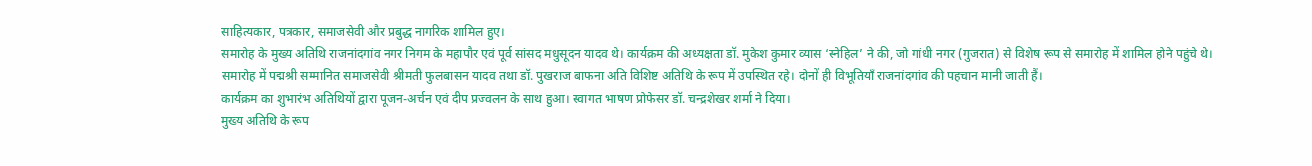साहित्यकार, पत्रकार, समाजसेवी और प्रबुद्ध नागरिक शामिल हुए।
समारोह के मुख्य अतिथि राजनांदगांव नगर निगम के महापौर एवं पूर्व सांसद मधुसूदन यादव थे। कार्यक्रम की अध्यक्षता डॉ. मुकेश कुमार व्यास ‘स्नेहिल’ ने की, जो गांधी नगर (गुजरात) से विशेष रूप से समारोह में शामिल होने पहुंचे थे।
समारोह में पद्मश्री सम्मानित समाजसेवी श्रीमती फुलबासन यादव तथा डॉ. पुखराज बाफना अति विशिष्ट अतिथि के रूप में उपस्थित रहे। दोनों ही विभूतियाँ राजनांदगांव की पहचान मानी जाती हैं।
कार्यक्रम का शुभारंभ अतिथियों द्वारा पूजन-अर्चन एवं दीप प्रज्वलन के साथ हुआ। स्वागत भाषण प्रोफेसर डॉ. चन्द्रशेखर शर्मा ने दिया।
मुख्य अतिथि के रूप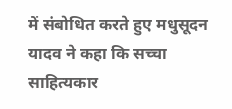में संबोधित करते हुए मधुसूदन यादव ने कहा कि सच्चा साहित्यकार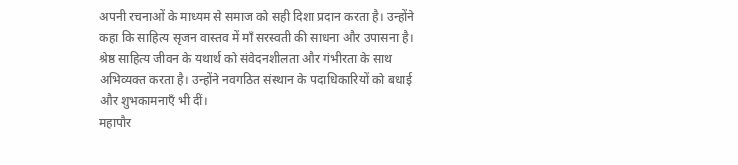अपनी रचनाओं के माध्यम से समाज को सही दिशा प्रदान करता है। उन्होंने कहा कि साहित्य सृजन वास्तव में माँ सरस्वती की साधना और उपासना है। श्रेष्ठ साहित्य जीवन के यथार्थ को संवेदनशीलता और गंभीरता के साथ अभिव्यक्त करता है। उन्होंने नवगठित संस्थान के पदाधिकारियों को बधाई और शुभकामनाएँ भी दीं।
महापौर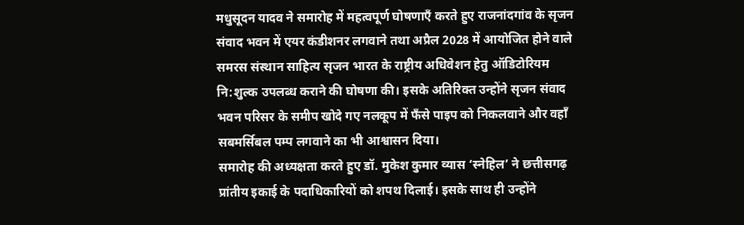मधुसूदन यादव ने समारोह में महत्वपूर्ण घोषणाएँ करते हुए राजनांदगांव के सृजन संवाद भवन में एयर कंडीशनर लगवाने तथा अप्रैल 2028 में आयोजित होने वाले समरस संस्थान साहित्य सृजन भारत के राष्ट्रीय अधिवेशन हेतु ऑडिटोरियम नि:शुल्क उपलब्ध कराने की घोषणा की। इसके अतिरिक्त उन्होंने सृजन संवाद भवन परिसर के समीप खोदे गए नलकूप में फँसे पाइप को निकलवाने और वहाँ सबमर्सिबल पम्प लगवाने का भी आश्वासन दिया।
समारोह की अध्यक्षता करते हुए डॉ. मुकेश कुमार व्यास ‘स्नेहिल’ ने छत्तीसगढ़ प्रांतीय इकाई के पदाधिकारियों को शपथ दिलाई। इसके साथ ही उन्होंने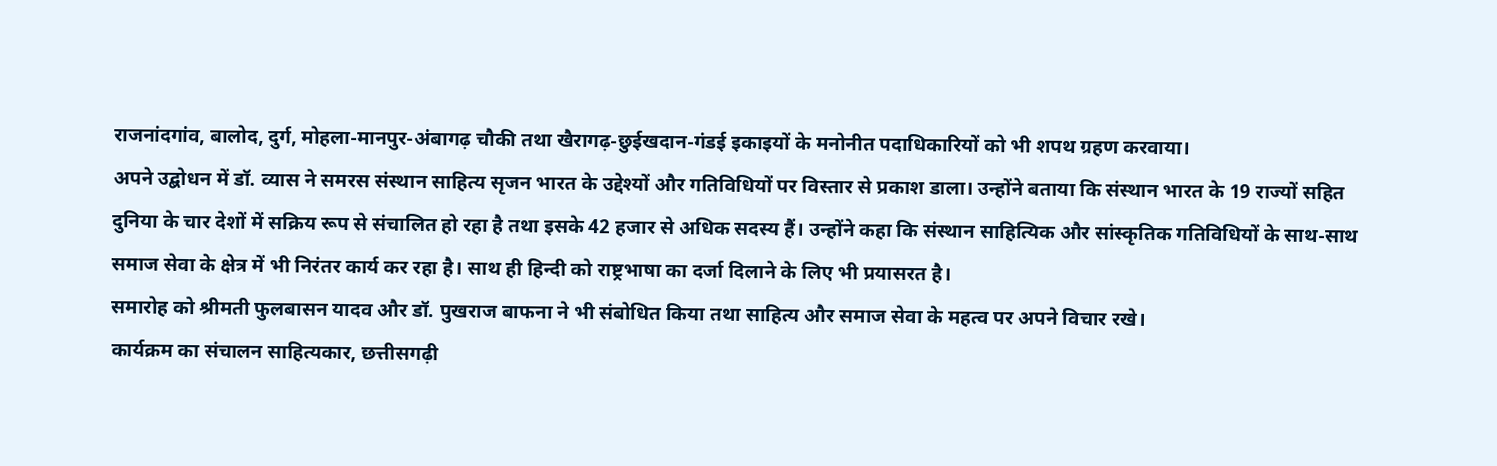राजनांदगांव, बालोद, दुर्ग, मोहला-मानपुर-अंबागढ़ चौकी तथा खैरागढ़-छुईखदान-गंडई इकाइयों के मनोनीत पदाधिकारियों को भी शपथ ग्रहण करवाया।
अपने उद्बोधन में डॉ. व्यास ने समरस संस्थान साहित्य सृजन भारत के उद्देश्यों और गतिविधियों पर विस्तार से प्रकाश डाला। उन्होंने बताया कि संस्थान भारत के 19 राज्यों सहित दुनिया के चार देशों में सक्रिय रूप से संचालित हो रहा है तथा इसके 42 हजार से अधिक सदस्य हैं। उन्होंने कहा कि संस्थान साहित्यिक और सांस्कृतिक गतिविधियों के साथ-साथ समाज सेवा के क्षेत्र में भी निरंतर कार्य कर रहा है। साथ ही हिन्दी को राष्ट्रभाषा का दर्जा दिलाने के लिए भी प्रयासरत है।
समारोह को श्रीमती फुलबासन यादव और डॉ. पुखराज बाफना ने भी संबोधित किया तथा साहित्य और समाज सेवा के महत्व पर अपने विचार रखे।
कार्यक्रम का संचालन साहित्यकार, छत्तीसगढ़ी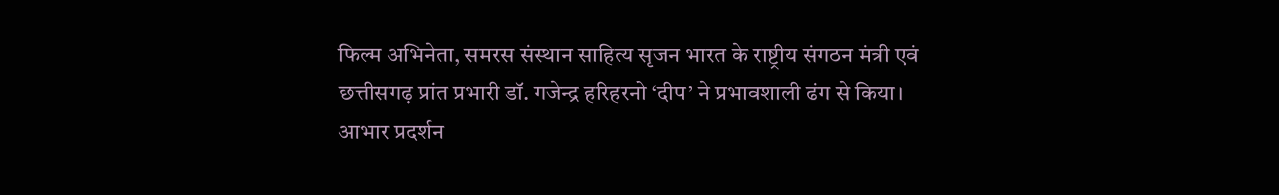फिल्म अभिनेता, समरस संस्थान साहित्य सृजन भारत के राष्ट्रीय संगठन मंत्री एवं छत्तीसगढ़ प्रांत प्रभारी डॉ. गजेन्द्र हरिहरनो ‘दीप’ ने प्रभावशाली ढंग से किया।
आभार प्रदर्शन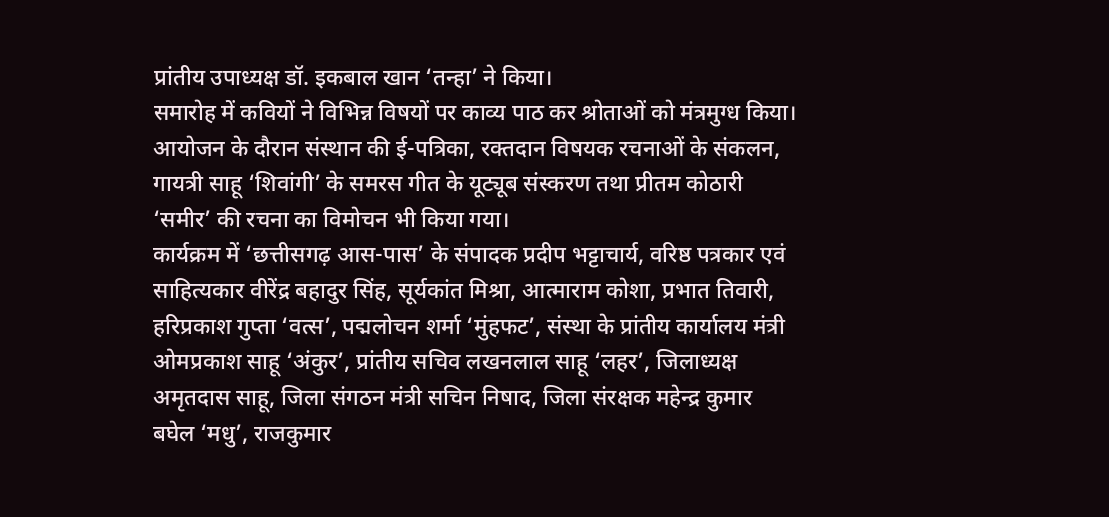प्रांतीय उपाध्यक्ष डॉ. इकबाल खान ‘तन्हा’ ने किया।
समारोह में कवियों ने विभिन्न विषयों पर काव्य पाठ कर श्रोताओं को मंत्रमुग्ध किया। आयोजन के दौरान संस्थान की ई-पत्रिका, रक्तदान विषयक रचनाओं के संकलन, गायत्री साहू ‘शिवांगी’ के समरस गीत के यूट्यूब संस्करण तथा प्रीतम कोठारी ‘समीर’ की रचना का विमोचन भी किया गया।
कार्यक्रम में ‘छत्तीसगढ़ आस-पास’ के संपादक प्रदीप भट्टाचार्य, वरिष्ठ पत्रकार एवं साहित्यकार वीरेंद्र बहादुर सिंह, सूर्यकांत मिश्रा, आत्माराम कोशा, प्रभात तिवारी, हरिप्रकाश गुप्ता ‘वत्स’, पद्मलोचन शर्मा ‘मुंहफट’, संस्था के प्रांतीय कार्यालय मंत्री ओमप्रकाश साहू ‘अंकुर’, प्रांतीय सचिव लखनलाल साहू ‘लहर’, जिलाध्यक्ष अमृतदास साहू, जिला संगठन मंत्री सचिन निषाद, जिला संरक्षक महेन्द्र कुमार बघेल ‘मधु’, राजकुमार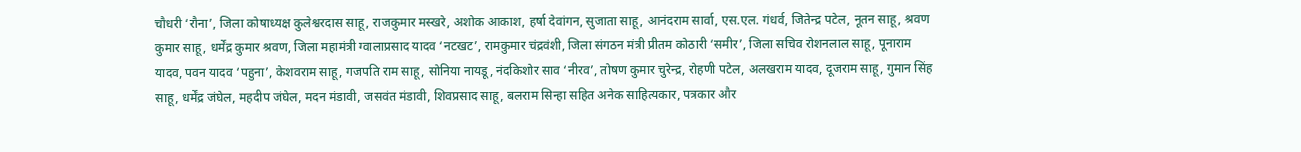चौधरी ‘रौना’, जिला कोषाध्यक्ष कुलेश्वरदास साहू, राजकुमार मस्खरे, अशोक आकाश, हर्षा देवांगन, सुजाता साहू, आनंदराम सार्वा, एस.एल. गंधर्व, जितेन्द्र पटेल, नूतन साहू, श्रवण कुमार साहू, धर्मेंद्र कुमार श्रवण, जिला महामंत्री ग्वालाप्रसाद यादव ‘नटखट’, रामकुमार चंद्रवंशी, जिला संगठन मंत्री प्रीतम कोठारी ‘समीर’, जिला सचिव रोशनलाल साहू, पूनाराम यादव, पवन यादव ‘पहुना’, केशवराम साहू, गजपति राम साहू, सोनिया नायडू, नंदकिशोर साव ‘नीरव’, तोषण कुमार चुरेन्द्र, रोहणी पटेल, अलखराम यादव, दूजराम साहू, गुमान सिंह साहू, धर्मेंद्र जंघेल, महदीप जंघेल, मदन मंडावी, जसवंत मंडावी, शिवप्रसाद साहू, बलराम सिन्हा सहित अनेक साहित्यकार, पत्रकार और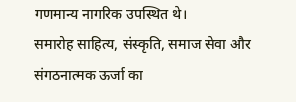गणमान्य नागरिक उपस्थित थे।
समारोह साहित्य, संस्कृति, समाज सेवा और संगठनात्मक ऊर्जा का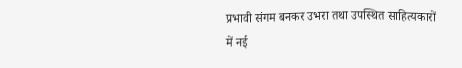प्रभावी संगम बनकर उभरा तथा उपस्थित साहित्यकारों में नई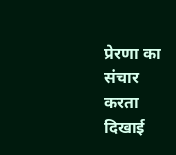प्रेरणा का संचार करता दिखाई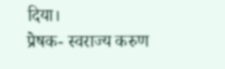दिया।
प्रेषक- स्वराज्य करुण